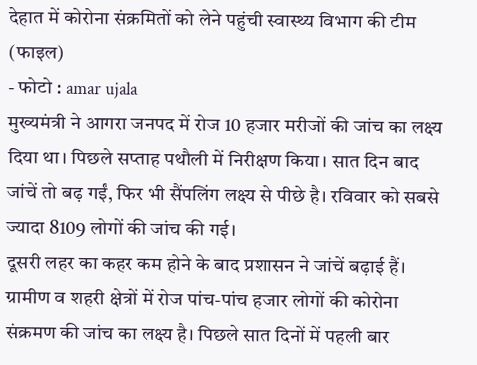देहात में कोरोना संक्रमितों को लेने पहुंची स्वास्थ्य विभाग की टीम (फाइल)
- फोटो : amar ujala
मुख्यमंत्री ने आगरा जनपद में रोज 10 हजार मरीजों की जांच का लक्ष्य दिया था। पिछले सप्ताह पथौली में निरीक्षण किया। सात दिन बाद जांचें तो बढ़ गईं, फिर भी सैंपलिंग लक्ष्य से पीछे है। रविवार को सबसे ज्यादा 8109 लोगों की जांच की गई।
दूसरी लहर का कहर कम होने के बाद प्रशासन ने जांचें बढ़ाई हैं। ग्रामीण व शहरी क्षेत्रों में रोज पांच-पांच हजार लोगों की कोरोना संक्रमण की जांच का लक्ष्य है। पिछले सात दिनों में पहली बार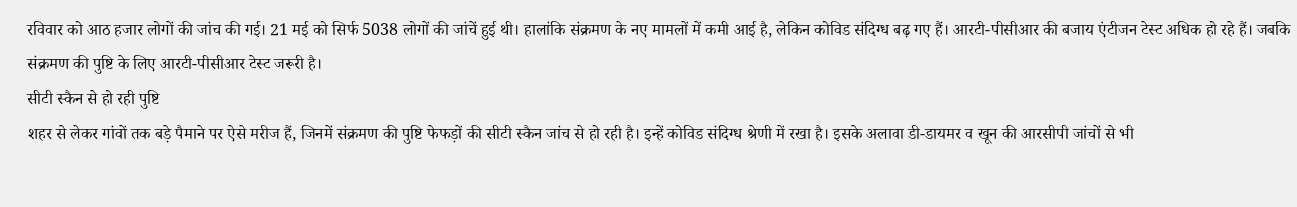रविवार को आठ हजार लोगों की जांच की गई। 21 मई को सिर्फ 5038 लोगों की जांचें हुई थी। हालांकि संक्रमण के नए मामलों में कमी आई है, लेकिन कोविड संदिग्ध बढ़ गए हैं। आरटी-पीसीआर की बजाय एंटीजन टेस्ट अधिक हो रहे हैं। जबकि संक्रमण की पुष्टि के लिए आरटी-पीसीआर टेस्ट जरूरी है।
सीटी स्कैन से हो रही पुष्टि
शहर से लेकर गांवों तक बड़े पैमाने पर ऐसे मरीज हैं, जिनमें संक्रमण की पुष्टि फेफड़ों की सीटी स्कैन जांच से हो रही है। इन्हें कोविड संदिग्ध श्रेणी में रखा है। इसके अलावा डी-डायमर व खून की आरसीपी जांचों से भी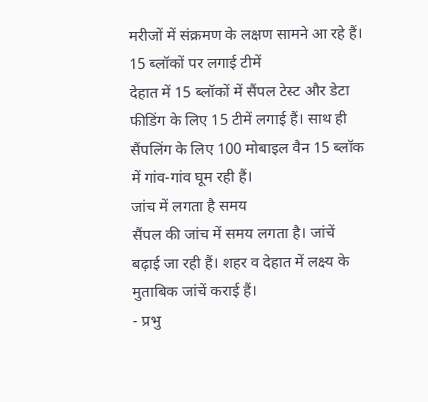मरीजों में संक्रमण के लक्षण सामने आ रहे हैं।
15 ब्लॉकों पर लगाई टीमें
देहात में 15 ब्लॉकों में सैंपल टेस्ट और डेटा फीडिंग के लिए 15 टीमें लगाई हैं। साथ ही सैंपलिंग के लिए 100 मोबाइल वैन 15 ब्लॉक में गांव-गांव घूम रही हैं।
जांच में लगता है समय
सैंपल की जांच में समय लगता है। जांचें बढ़ाई जा रही हैं। शहर व देहात में लक्ष्य के मुताबिक जांचें कराई हैं।
- प्रभु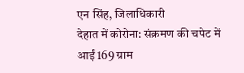एन सिंह, जिलाधिकारी
देहात में कोरोना: संक्रमण की चपेट में आईं 169 ग्राम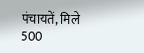पंचायतें, मिले 500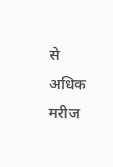से अधिक मरीज